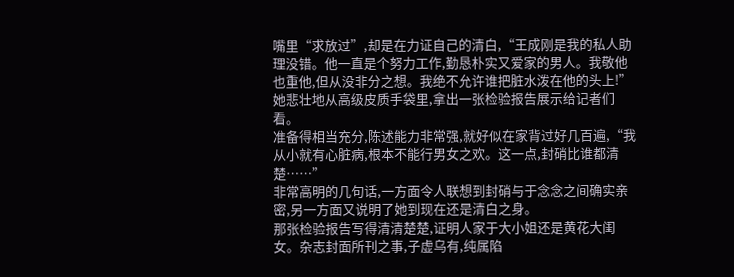嘴里“求放过”,却是在力证自己的清白,“王成刚是我的私人助理没错。他一直是个努力工作,勤恳朴实又爱家的男人。我敬他也重他,但从没非分之想。我绝不允许谁把脏水泼在他的头上!”
她悲壮地从高级皮质手袋里,拿出一张检验报告展示给记者们看。
准备得相当充分,陈述能力非常强,就好似在家背过好几百遍,“我从小就有心脏病,根本不能行男女之欢。这一点,封硝比谁都清楚……”
非常高明的几句话,一方面令人联想到封硝与于念念之间确实亲密,另一方面又说明了她到现在还是清白之身。
那张检验报告写得清清楚楚,证明人家于大小姐还是黄花大闺女。杂志封面所刊之事,子虚乌有,纯属陷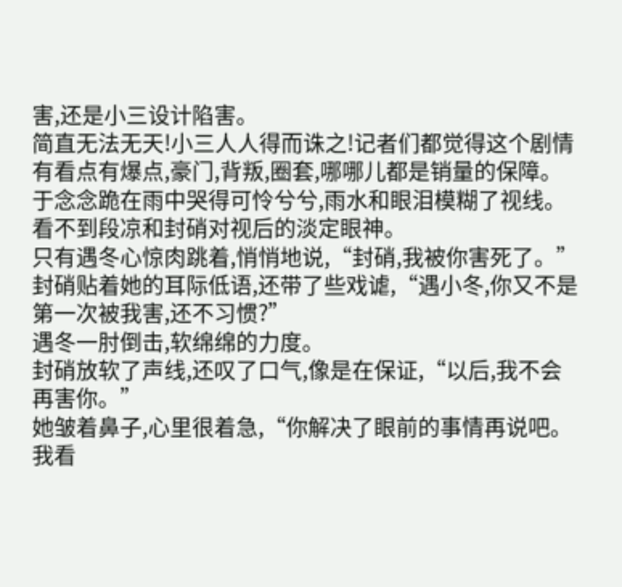害,还是小三设计陷害。
简直无法无天!小三人人得而诛之!记者们都觉得这个剧情有看点有爆点,豪门,背叛,圈套,哪哪儿都是销量的保障。
于念念跪在雨中哭得可怜兮兮,雨水和眼泪模糊了视线。看不到段凉和封硝对视后的淡定眼神。
只有遇冬心惊肉跳着,悄悄地说,“封硝,我被你害死了。”
封硝贴着她的耳际低语,还带了些戏谑,“遇小冬,你又不是第一次被我害,还不习惯?”
遇冬一肘倒击,软绵绵的力度。
封硝放软了声线,还叹了口气,像是在保证,“以后,我不会再害你。”
她皱着鼻子,心里很着急,“你解决了眼前的事情再说吧。我看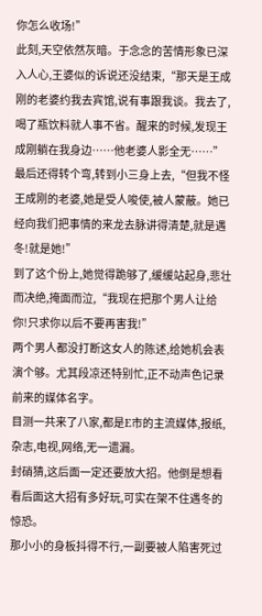你怎么收场!”
此刻,天空依然灰暗。于念念的苦情形象已深入人心,王婆似的诉说还没结束,“那天是王成刚的老婆约我去宾馆,说有事跟我谈。我去了,喝了瓶饮料就人事不省。醒来的时候,发现王成刚躺在我身边……他老婆人影全无……”
最后还得转个弯,转到小三身上去,“但我不怪王成刚的老婆,她是受人唆使,被人蒙蔽。她已经向我们把事情的来龙去脉讲得清楚,就是遇冬!就是她!”
到了这个份上,她觉得跪够了,缓缓站起身,悲壮而决绝,掩面而泣,“我现在把那个男人让给你!只求你以后不要再害我!”
两个男人都没打断这女人的陈述,给她机会表演个够。尤其段凉还特别忙,正不动声色记录前来的媒体名字。
目测一共来了八家,都是E市的主流媒体,报纸,杂志,电视,网络,无一遗漏。
封硝猜,这后面一定还要放大招。他倒是想看看后面这大招有多好玩,可实在架不住遇冬的惊恐。
那小小的身板抖得不行,一副要被人陷害死过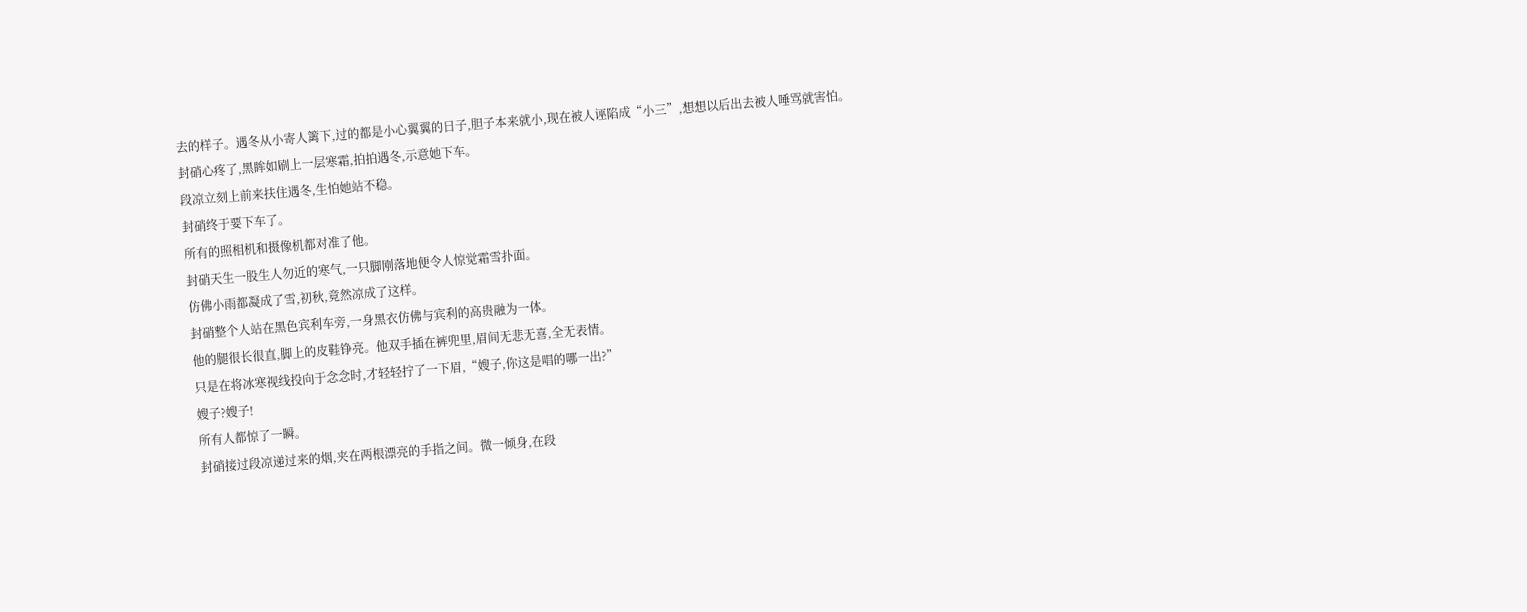去的样子。遇冬从小寄人篱下,过的都是小心翼翼的日子,胆子本来就小,现在被人诬陷成“小三”,想想以后出去被人唾骂就害怕。
封硝心疼了,黑眸如刷上一层寒霜,拍拍遇冬,示意她下车。
段凉立刻上前来扶住遇冬,生怕她站不稳。
封硝终于要下车了。
所有的照相机和摄像机都对准了他。
封硝天生一股生人勿近的寒气,一只脚刚落地便令人惊觉霜雪扑面。
仿佛小雨都凝成了雪,初秋,竟然凉成了这样。
封硝整个人站在黑色宾利车旁,一身黑衣仿佛与宾利的高贵融为一体。
他的腿很长很直,脚上的皮鞋铮亮。他双手插在裤兜里,眉间无悲无喜,全无表情。
只是在将冰寒视线投向于念念时,才轻轻拧了一下眉,“嫂子,你这是唱的哪一出?”
嫂子?嫂子!
所有人都惊了一瞬。
封硝接过段凉递过来的烟,夹在两根漂亮的手指之间。微一倾身,在段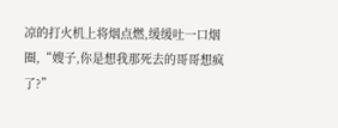凉的打火机上将烟点燃,缓缓吐一口烟圈,“嫂子,你是想我那死去的哥哥想疯了?”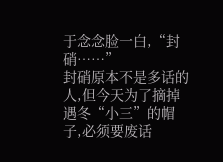于念念脸一白,“封硝……”
封硝原本不是多话的人,但今天为了摘掉遇冬“小三”的帽子,必须要废话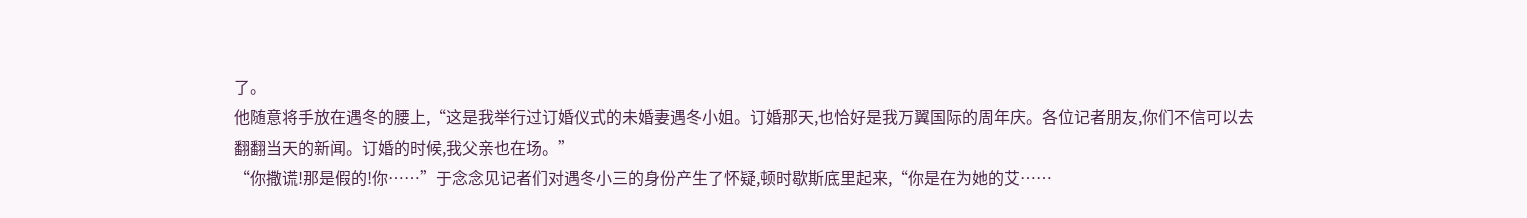了。
他随意将手放在遇冬的腰上,“这是我举行过订婚仪式的未婚妻遇冬小姐。订婚那天,也恰好是我万翼国际的周年庆。各位记者朋友,你们不信可以去翻翻当天的新闻。订婚的时候,我父亲也在场。”
“你撒谎!那是假的!你……”于念念见记者们对遇冬小三的身份产生了怀疑,顿时歇斯底里起来,“你是在为她的艾……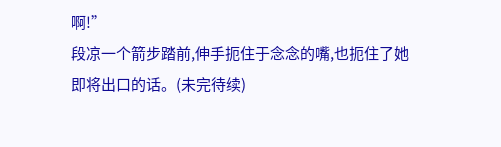啊!”
段凉一个箭步踏前,伸手扼住于念念的嘴,也扼住了她即将出口的话。(未完待续)